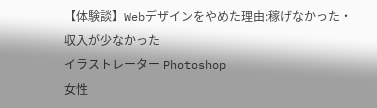【体験談】Webデザインをやめた理由:稼げなかった・収入が少なかった
イラストレーター Photoshop
女性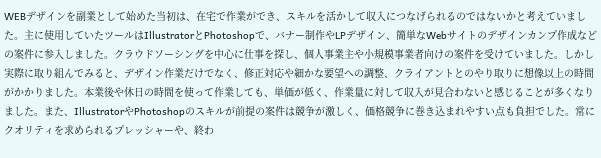WEBデザインを副業として始めた当初は、在宅で作業ができ、スキルを活かして収入につなげられるのではないかと考えていました。主に使用していたツールはIllustratorとPhotoshopで、バナー制作やLPデザイン、簡単なWebサイトのデザインカンプ作成などの案件に参入しました。クラウドソーシングを中心に仕事を探し、個人事業主や小規模事業者向けの案件を受けていました。しかし実際に取り組んでみると、デザイン作業だけでなく、修正対応や細かな要望への調整、クライアントとのやり取りに想像以上の時間がかかりました。本業後や休日の時間を使って作業しても、単価が低く、作業量に対して収入が見合わないと感じることが多くなりました。また、IllustratorやPhotoshopのスキルが前提の案件は競争が激しく、価格競争に巻き込まれやすい点も負担でした。常にクオリティを求められるプレッシャーや、終わ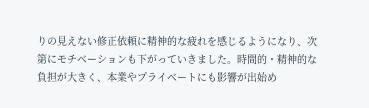りの見えない修正依頼に精神的な疲れを感じるようになり、次第にモチベーションも下がっていきました。時間的・精神的な負担が大きく、本業やプライベートにも影響が出始め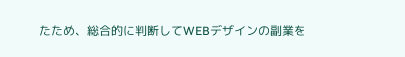たため、総合的に判断してWEBデザインの副業を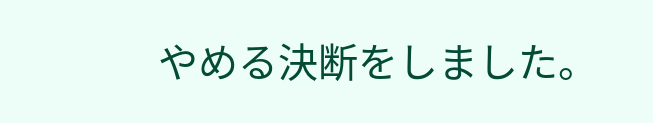やめる決断をしました。